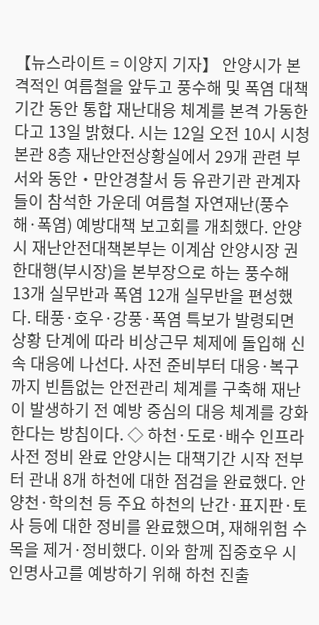【뉴스라이트 = 이양지 기자】 안양시가 본격적인 여름철을 앞두고 풍수해 및 폭염 대책기간 동안 통합 재난대응 체계를 본격 가동한다고 13일 밝혔다. 시는 12일 오전 10시 시청 본관 8층 재난안전상황실에서 29개 관련 부서와 동안・만안경찰서 등 유관기관 관계자들이 참석한 가운데 여름철 자연재난(풍수해·폭염) 예방대책 보고회를 개최했다. 안양시 재난안전대책본부는 이계삼 안양시장 권한대행(부시장)을 본부장으로 하는 풍수해 13개 실무반과 폭염 12개 실무반을 편성했다. 태풍·호우·강풍·폭염 특보가 발령되면 상황 단계에 따라 비상근무 체제에 돌입해 신속 대응에 나선다. 사전 준비부터 대응·복구까지 빈틈없는 안전관리 체계를 구축해 재난이 발생하기 전 예방 중심의 대응 체계를 강화한다는 방침이다. ◇ 하천·도로·배수 인프라 사전 정비 완료 안양시는 대책기간 시작 전부터 관내 8개 하천에 대한 점검을 완료했다. 안양천·학의천 등 주요 하천의 난간·표지판·토사 등에 대한 정비를 완료했으며, 재해위험 수목을 제거·정비했다. 이와 함께 집중호우 시 인명사고를 예방하기 위해 하천 진출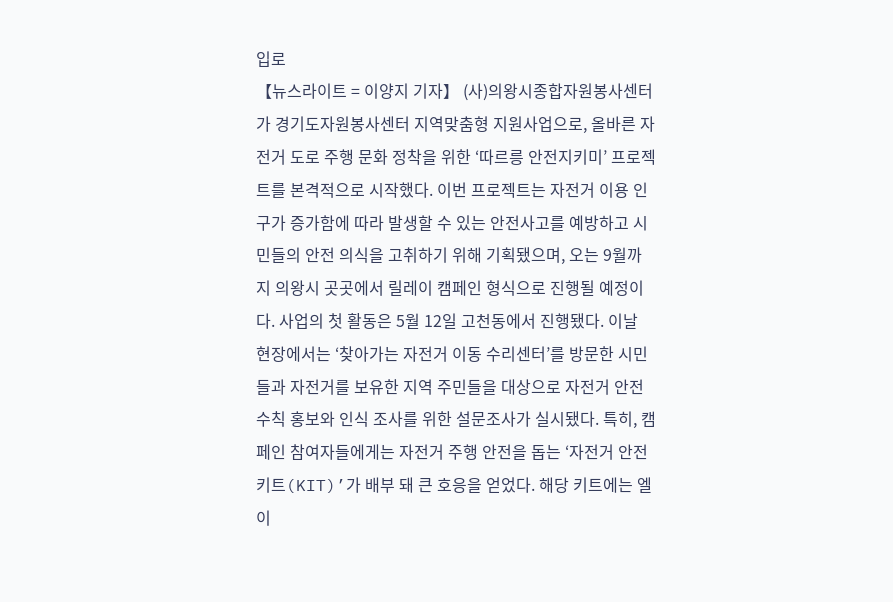입로
【뉴스라이트 = 이양지 기자】 (사)의왕시종합자원봉사센터가 경기도자원봉사센터 지역맞춤형 지원사업으로, 올바른 자전거 도로 주행 문화 정착을 위한 ‘따르릉 안전지키미’ 프로젝트를 본격적으로 시작했다. 이번 프로젝트는 자전거 이용 인구가 증가함에 따라 발생할 수 있는 안전사고를 예방하고 시민들의 안전 의식을 고취하기 위해 기획됐으며, 오는 9월까지 의왕시 곳곳에서 릴레이 캠페인 형식으로 진행될 예정이다. 사업의 첫 활동은 5월 12일 고천동에서 진행됐다. 이날 현장에서는 ‘찾아가는 자전거 이동 수리센터’를 방문한 시민들과 자전거를 보유한 지역 주민들을 대상으로 자전거 안전 수칙 홍보와 인식 조사를 위한 설문조사가 실시됐다. 특히, 캠페인 참여자들에게는 자전거 주행 안전을 돕는 ‘자전거 안전 키트(KIT)’가 배부 돼 큰 호응을 얻었다. 해당 키트에는 엘이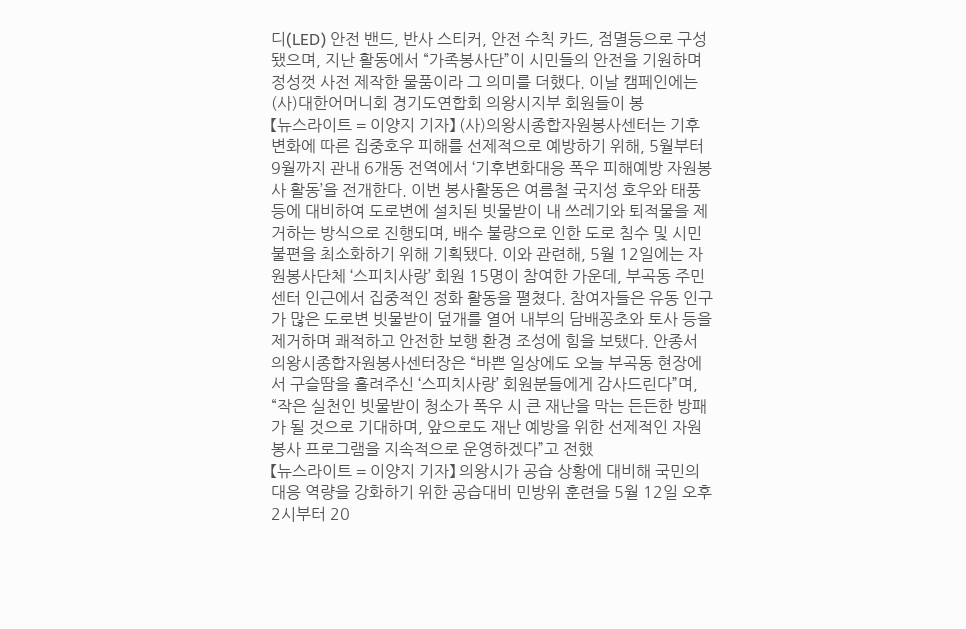디(LED) 안전 밴드, 반사 스티커, 안전 수칙 카드, 점멸등으로 구성됐으며, 지난 활동에서 “가족봉사단”이 시민들의 안전을 기원하며 정성껏 사전 제작한 물품이라 그 의미를 더했다. 이날 캠페인에는 (사)대한어머니회 경기도연합회 의왕시지부 회원들이 봉
【뉴스라이트 = 이양지 기자】 (사)의왕시종합자원봉사센터는 기후변화에 따른 집중호우 피해를 선제적으로 예방하기 위해, 5월부터 9월까지 관내 6개동 전역에서 ‘기후변화대응 폭우 피해예방 자원봉사 활동’을 전개한다. 이번 봉사활동은 여름철 국지성 호우와 태풍 등에 대비하여 도로변에 설치된 빗물받이 내 쓰레기와 퇴적물을 제거하는 방식으로 진행되며, 배수 불량으로 인한 도로 침수 및 시민 불편을 최소화하기 위해 기획됐다. 이와 관련해, 5월 12일에는 자원봉사단체 ‘스피치사랑’ 회원 15명이 참여한 가운데, 부곡동 주민센터 인근에서 집중적인 정화 활동을 펼쳤다. 참여자들은 유동 인구가 많은 도로변 빗물받이 덮개를 열어 내부의 담배꽁초와 토사 등을 제거하며 쾌적하고 안전한 보행 환경 조성에 힘을 보탰다. 안종서 의왕시종합자원봉사센터장은 “바쁜 일상에도 오늘 부곡동 현장에서 구슬땀을 흘려주신 ‘스피치사랑’ 회원분들에게 감사드린다”며, “작은 실천인 빗물받이 청소가 폭우 시 큰 재난을 막는 든든한 방패가 될 것으로 기대하며, 앞으로도 재난 예방을 위한 선제적인 자원봉사 프로그램을 지속적으로 운영하겠다”고 전했
【뉴스라이트 = 이양지 기자】 의왕시가 공습 상황에 대비해 국민의 대응 역량을 강화하기 위한 공습대비 민방위 훈련을 5월 12일 오후 2시부터 20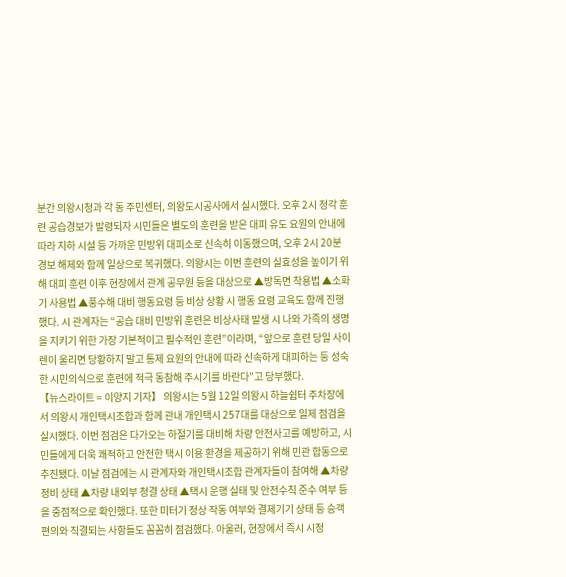분간 의왕시청과 각 동 주민센터, 의왕도시공사에서 실시했다. 오후 2시 정각 훈련 공습경보가 발령되자 시민들은 별도의 훈련을 받은 대피 유도 요원의 안내에 따라 지하 시설 등 가까운 민방위 대피소로 신속히 이동했으며, 오후 2시 20분 경보 해제와 함께 일상으로 복귀했다. 의왕시는 이번 훈련의 실효성을 높이기 위해 대피 훈련 이후 현장에서 관계 공무원 등을 대상으로 ▲방독면 착용법 ▲소화기 사용법 ▲풍수해 대비 행동요령 등 비상 상황 시 행동 요령 교육도 함께 진행했다. 시 관계자는 “공습 대비 민방위 훈련은 비상사태 발생 시 나와 가족의 생명을 지키기 위한 가장 기본적이고 필수적인 훈련”이라며, “앞으로 훈련 당일 사이렌이 울리면 당황하지 말고 통제 요원의 안내에 따라 신속하게 대피하는 등 성숙한 시민의식으로 훈련에 적극 동참해 주시기를 바란다”고 당부했다.
【뉴스라이트 = 이양지 기자】 의왕시는 5월 12일 의왕시 하늘쉼터 주차장에서 의왕시 개인택시조합과 함께 관내 개인택시 257대를 대상으로 일제 점검을 실시했다. 이번 점검은 다가오는 하절기를 대비해 차량 안전사고를 예방하고, 시민들에게 더욱 쾌적하고 안전한 택시 이용 환경을 제공하기 위해 민관 합동으로 추진됐다. 이날 점검에는 시 관계자와 개인택시조합 관계자들이 참여해 ▲차량 정비 상태 ▲차량 내외부 청결 상태 ▲택시 운행 실태 및 안전수칙 준수 여부 등을 중점적으로 확인했다. 또한 미터기 정상 작동 여부와 결제기기 상태 등 승객 편의와 직결되는 사항들도 꼼꼼히 점검했다. 아울러, 현장에서 즉시 시정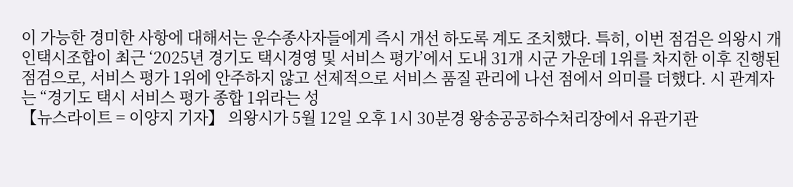이 가능한 경미한 사항에 대해서는 운수종사자들에게 즉시 개선 하도록 계도 조치했다. 특히, 이번 점검은 의왕시 개인택시조합이 최근 ‘2025년 경기도 택시경영 및 서비스 평가’에서 도내 31개 시군 가운데 1위를 차지한 이후 진행된 점검으로, 서비스 평가 1위에 안주하지 않고 선제적으로 서비스 품질 관리에 나선 점에서 의미를 더했다. 시 관계자는 “경기도 택시 서비스 평가 종합 1위라는 성
【뉴스라이트 = 이양지 기자】 의왕시가 5월 12일 오후 1시 30분경 왕송공공하수처리장에서 유관기관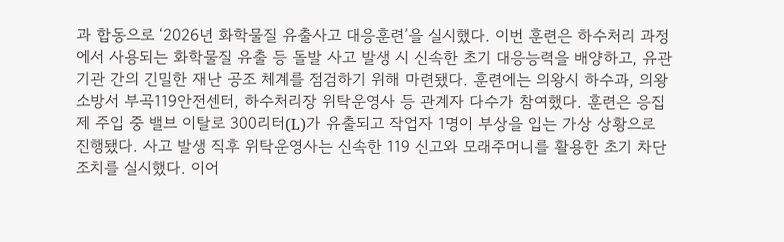과 합동으로 ‘2026년 화학물질 유출사고 대응훈련’을 실시했다. 이번 훈련은 하수처리 과정에서 사용되는 화학물질 유출 등 돌발 사고 발생 시 신속한 초기 대응능력을 배양하고, 유관기관 간의 긴밀한 재난 공조 체계를 점검하기 위해 마련됐다. 훈련에는 의왕시 하수과, 의왕소방서 부곡119안전센터, 하수처리장 위탁운영사 등 관계자 다수가 참여했다. 훈련은 응집제 주입 중 밸브 이탈로 300리터(L)가 유출되고 작업자 1명이 부상을 입는 가상 상황으로 진행됐다. 사고 발생 직후 위탁운영사는 신속한 119 신고와 모래주머니를 활용한 초기 차단 조치를 실시했다. 이어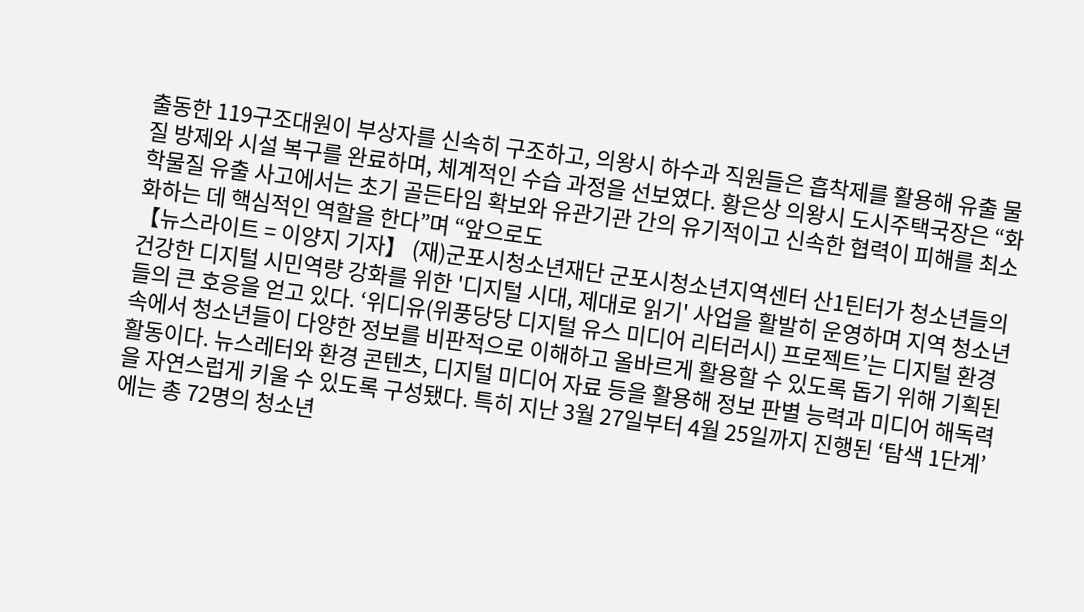출동한 119구조대원이 부상자를 신속히 구조하고, 의왕시 하수과 직원들은 흡착제를 활용해 유출 물질 방제와 시설 복구를 완료하며, 체계적인 수습 과정을 선보였다. 황은상 의왕시 도시주택국장은 “화학물질 유출 사고에서는 초기 골든타임 확보와 유관기관 간의 유기적이고 신속한 협력이 피해를 최소화하는 데 핵심적인 역할을 한다”며 “앞으로도
【뉴스라이트 = 이양지 기자】 (재)군포시청소년재단 군포시청소년지역센터 산1틴터가 청소년들의 건강한 디지털 시민역량 강화를 위한 '디지털 시대, 제대로 읽기' 사업을 활발히 운영하며 지역 청소년들의 큰 호응을 얻고 있다. ‘위디유(위풍당당 디지털 유스 미디어 리터러시) 프로젝트’는 디지털 환경 속에서 청소년들이 다양한 정보를 비판적으로 이해하고 올바르게 활용할 수 있도록 돕기 위해 기획된 활동이다. 뉴스레터와 환경 콘텐츠, 디지털 미디어 자료 등을 활용해 정보 판별 능력과 미디어 해독력을 자연스럽게 키울 수 있도록 구성됐다. 특히 지난 3월 27일부터 4월 25일까지 진행된 ‘탐색 1단계’에는 총 72명의 청소년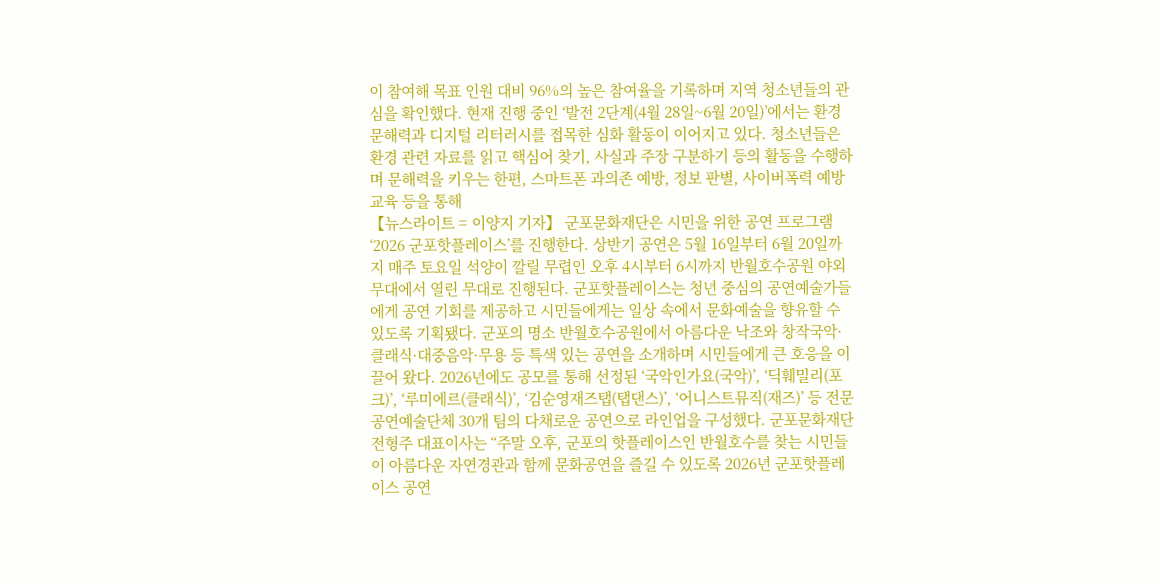이 참여해 목표 인원 대비 96%의 높은 참여율을 기록하며 지역 청소년들의 관심을 확인했다. 현재 진행 중인 ‘발전 2단계(4월 28일~6월 20일)’에서는 환경 문해력과 디지털 리터러시를 접목한 심화 활동이 이어지고 있다. 청소년들은 환경 관련 자료를 읽고 핵심어 찾기, 사실과 주장 구분하기 등의 활동을 수행하며 문해력을 키우는 한편, 스마트폰 과의존 예방, 정보 판별, 사이버폭력 예방 교육 등을 통해
【뉴스라이트 = 이양지 기자】 군포문화재단은 시민을 위한 공연 프로그램 ‘2026 군포핫플레이스’를 진행한다. 상반기 공연은 5월 16일부터 6월 20일까지 매주 토요일 석양이 깔릴 무렵인 오후 4시부터 6시까지 반월호수공원 야외무대에서 열린 무대로 진행된다. 군포핫플레이스는 청년 중심의 공연예술가들에게 공연 기회를 제공하고 시민들에게는 일상 속에서 문화예술을 향유할 수 있도록 기획됐다. 군포의 명소 반월호수공원에서 아름다운 낙조와 창작국악·클래식·대중음악·무용 등 특색 있는 공연을 소개하며 시민들에게 큰 호응을 이끌어 왔다. 2026년에도 공모를 통해 선정된 ‘국악인가요(국악)’, ‘딕훼밀리(포크)’, ‘루미에르(클래식)’, ‘김순영재즈탭(탭댄스)’, ‘어니스트뮤직(재즈)’ 등 전문 공연예술단체 30개 팀의 다채로운 공연으로 라인업을 구성했다. 군포문화재단 전형주 대표이사는 “주말 오후, 군포의 핫플레이스인 반월호수를 찾는 시민들이 아름다운 자연경관과 함께 문화공연을 즐길 수 있도록 2026년 군포핫플레이스 공연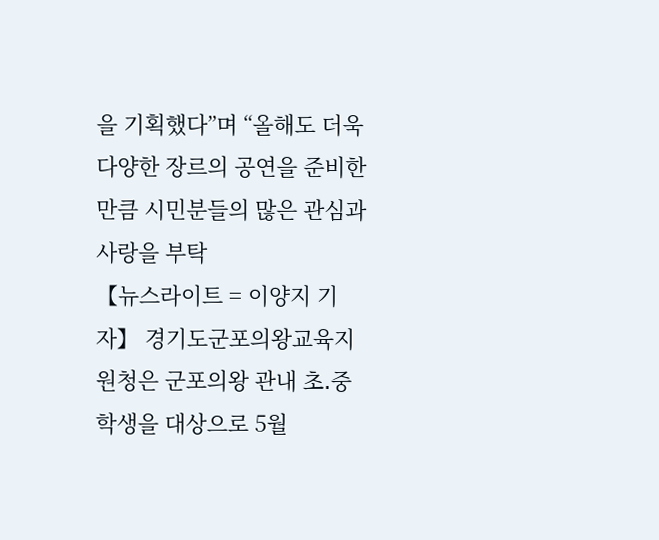을 기획했다”며 “올해도 더욱 다양한 장르의 공연을 준비한 만큼 시민분들의 많은 관심과 사랑을 부탁
【뉴스라이트 = 이양지 기자】 경기도군포의왕교육지원청은 군포의왕 관내 초․중학생을 대상으로 5월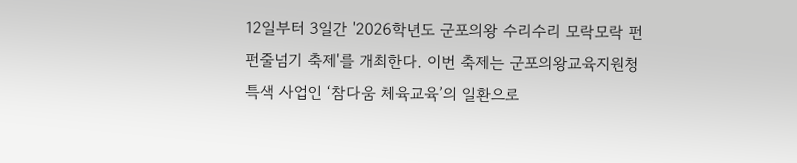12일부터 3일간 '2026학년도 군포의왕 수리수리 모락모락 펀펀줄넘기 축제'를 개최한다. 이번 축제는 군포의왕교육지원청 특색 사업인 ‘참다움 체육교육’의 일환으로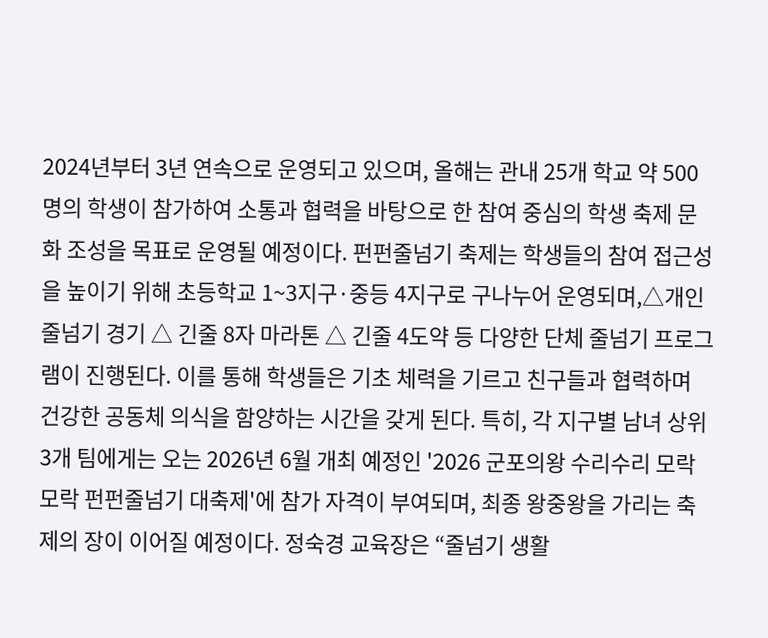2024년부터 3년 연속으로 운영되고 있으며, 올해는 관내 25개 학교 약 500명의 학생이 참가하여 소통과 협력을 바탕으로 한 참여 중심의 학생 축제 문화 조성을 목표로 운영될 예정이다. 펀펀줄넘기 축제는 학생들의 참여 접근성을 높이기 위해 초등학교 1~3지구·중등 4지구로 구나누어 운영되며,△개인 줄넘기 경기 △ 긴줄 8자 마라톤 △ 긴줄 4도약 등 다양한 단체 줄넘기 프로그램이 진행된다. 이를 통해 학생들은 기초 체력을 기르고 친구들과 협력하며 건강한 공동체 의식을 함양하는 시간을 갖게 된다. 특히, 각 지구별 남녀 상위 3개 팀에게는 오는 2026년 6월 개최 예정인 '2026 군포의왕 수리수리 모락모락 펀펀줄넘기 대축제'에 참가 자격이 부여되며, 최종 왕중왕을 가리는 축제의 장이 이어질 예정이다. 정숙경 교육장은 “줄넘기 생활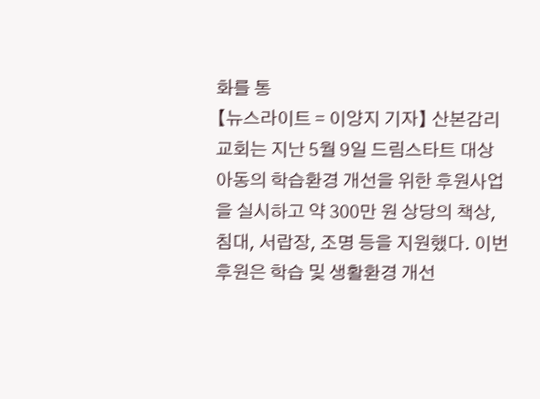화를 통
【뉴스라이트 = 이양지 기자】 산본감리교회는 지난 5월 9일 드림스타트 대상 아동의 학습환경 개선을 위한 후원사업을 실시하고 약 300만 원 상당의 책상, 침대, 서랍장, 조명 등을 지원했다. 이번 후원은 학습 및 생활환경 개선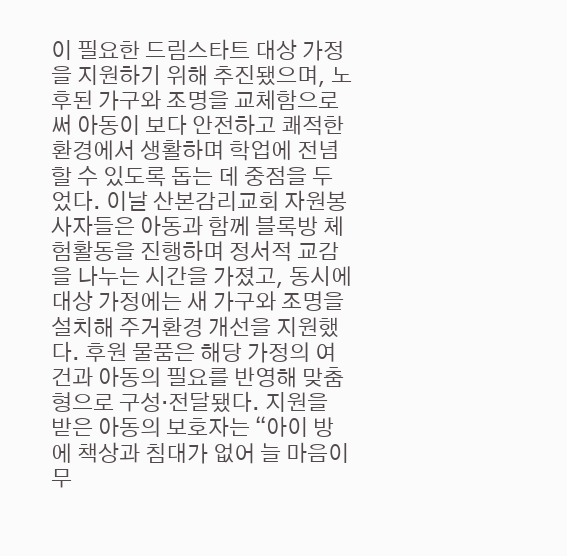이 필요한 드림스타트 대상 가정을 지원하기 위해 추진됐으며, 노후된 가구와 조명을 교체함으로써 아동이 보다 안전하고 쾌적한 환경에서 생활하며 학업에 전념할 수 있도록 돕는 데 중점을 두었다. 이날 산본감리교회 자원봉사자들은 아동과 함께 블록방 체험활동을 진행하며 정서적 교감을 나누는 시간을 가졌고, 동시에 대상 가정에는 새 가구와 조명을 설치해 주거환경 개선을 지원했다. 후원 물품은 해당 가정의 여건과 아동의 필요를 반영해 맞춤형으로 구성·전달됐다. 지원을 받은 아동의 보호자는 “아이 방에 책상과 침대가 없어 늘 마음이 무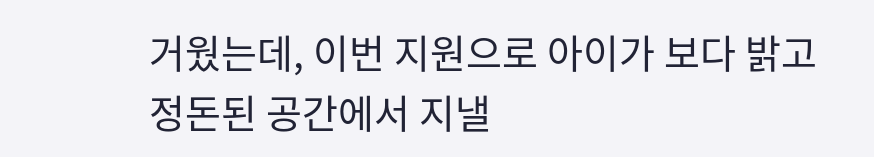거웠는데, 이번 지원으로 아이가 보다 밝고 정돈된 공간에서 지낼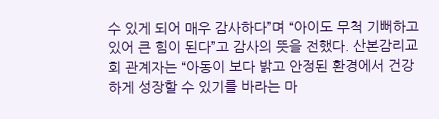수 있게 되어 매우 감사하다”며 “아이도 무척 기뻐하고 있어 큰 힘이 된다”고 감사의 뜻을 전했다. 산본감리교회 관계자는 “아동이 보다 밝고 안정된 환경에서 건강하게 성장할 수 있기를 바라는 마